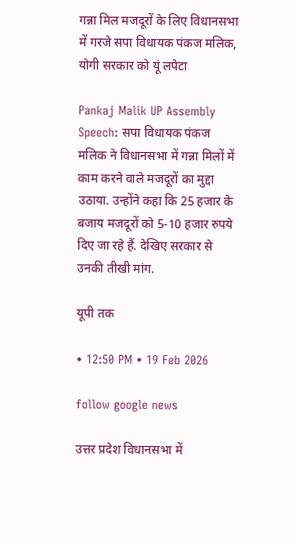गन्ना मिल मजदूरों के लिए विधानसभा में गरजे सपा विधायक पंकज मलिक, योगी सरकार को यूं लपेटा

Pankaj Malik UP Assembly Speech: सपा विधायक पंकज मलिक ने विधानसभा में गन्ना मिलों में काम करने वाले मजदूरों का मुद्दा उठाया. उन्होंने कहा कि 25 हजार के बजाय मजदूरों को 5-10 हजार रुपये दिए जा रहे हैं. देखिए सरकार से उनकी तीखी मांग.

यूपी तक

• 12:50 PM • 19 Feb 2026

follow google news

उत्तर प्रदेश विधानसभा में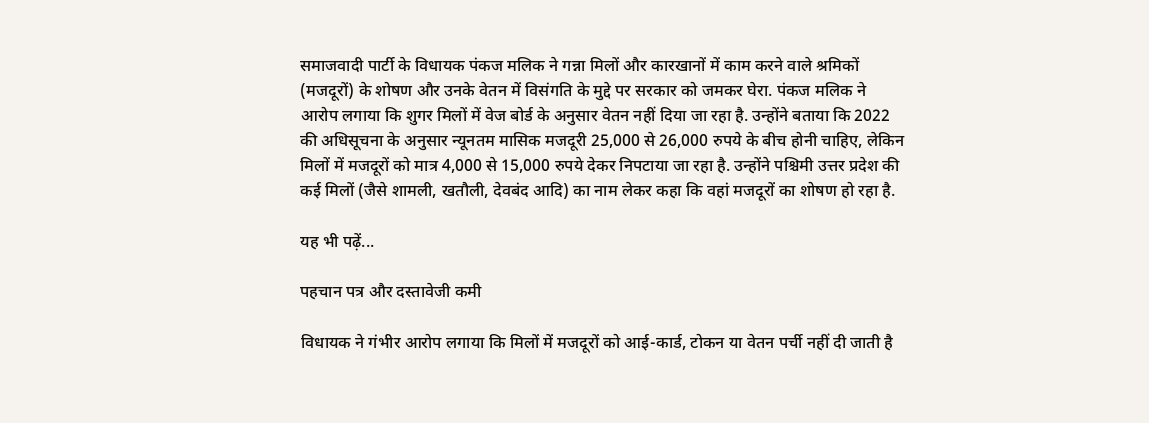समाजवादी पार्टी के विधायक पंकज मलिक ने गन्ना मिलों और कारखानों में काम करने वाले श्रमिकों (मजदूरों) के शोषण और उनके वेतन में विसंगति के मुद्दे पर सरकार को जमकर घेरा. पंकज मलिक ने आरोप लगाया कि शुगर मिलों में वेज बोर्ड के अनुसार वेतन नहीं दिया जा रहा है. उन्होंने बताया कि 2022 की अधिसूचना के अनुसार न्यूनतम मासिक मजदूरी 25,000 से 26,000 रुपये के बीच होनी चाहिए, लेकिन मिलों में मजदूरों को मात्र 4,000 से 15,000 रुपये देकर निपटाया जा रहा है. उन्होंने पश्चिमी उत्तर प्रदेश की कई मिलों (जैसे शामली, खतौली, देवबंद आदि) का नाम लेकर कहा कि वहां मजदूरों का शोषण हो रहा है.

यह भी पढ़ें...

पहचान पत्र और दस्तावेजी कमी

विधायक ने गंभीर आरोप लगाया कि मिलों में मजदूरों को आई-कार्ड, टोकन या वेतन पर्ची नहीं दी जाती है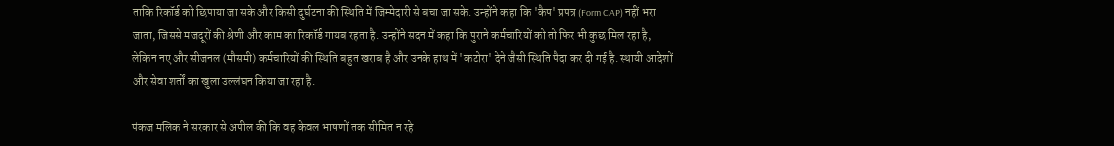ताकि रिकॉर्ड को छिपाया जा सके और किसी दुर्घटना की स्थिति में जिम्मेदारी से बचा जा सके. उन्होंने कहा कि 'कैप' प्रपत्र (Form CAP) नहीं भरा जाता, जिससे मजदूरों की श्रेणी और काम का रिकॉर्ड गायब रहता है. उन्होंने सदन में कहा कि पुराने कर्मचारियों को तो फिर भी कुछ मिल रहा है, लेकिन नए और सीजनल (मौसमी) कर्मचारियों की स्थिति बहुत खराब है और उनके हाथ में 'कटोरा' देने जैसी स्थिति पैदा कर दी गई है. स्थायी आदेशों और सेवा शर्तों का खुला उल्लंघन किया जा रहा है.

पंकज मलिक ने सरकार से अपील की कि वह केवल भाषणों तक सीमित न रहे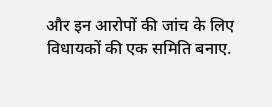और इन आरोपों की जांच के लिए विधायकों की एक समिति बनाए.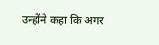उन्होंने कहा कि अगर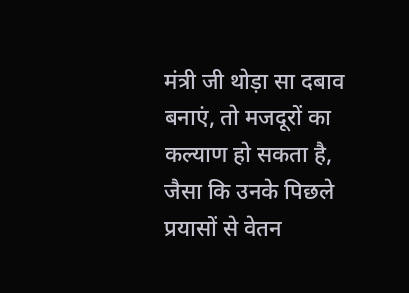मंत्री जी थोड़ा सा दबाव बनाएं, तो मजदूरों का कल्याण हो सकता है, जैसा कि उनके पिछले प्रयासों से वेतन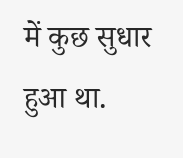में कुछ सुधार हुआ था.